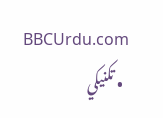BBCUrdu.com
  • تکنيکي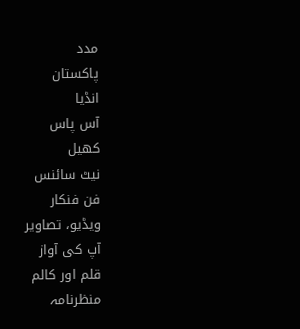مدد
پاکستان
انڈیا
آس پاس
کھیل
نیٹ سائنس
فن فنکار
ویڈیو، تصاویر
آپ کی آواز
قلم اور کالم
منظرنامہ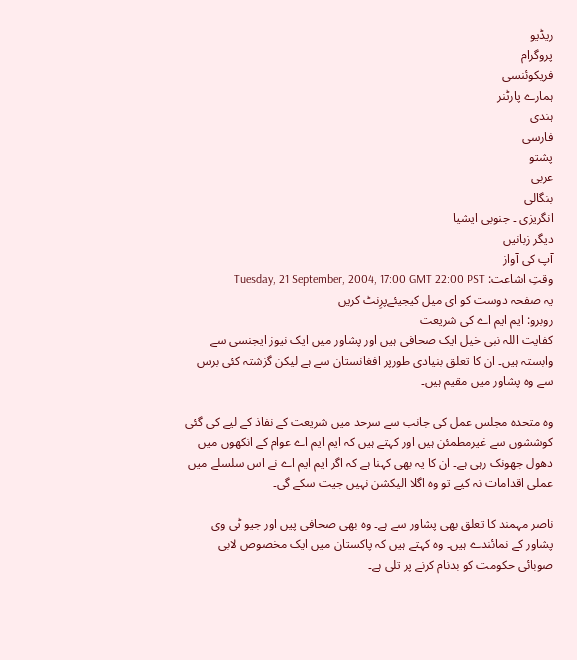ریڈیو
پروگرام
فریکوئنسی
ہمارے پارٹنر
ہندی
فارسی
پشتو
عربی
بنگالی
انگریزی ۔ جنوبی ایشیا
دیگر زبانیں
آپ کی آواز
وقتِ اشاعت: Tuesday, 21 September, 2004, 17:00 GMT 22:00 PST
یہ صفحہ دوست کو ای میل کیجیئےپرِنٹ کریں
روبرو: ایم ایم اے کی شریعت
کفایت اللہ نبی خیل ایک صحافی ہیں اور پشاور میں ایک نیوز ایجنسی سے وابستہ ہیں۔ ان کا تعلق بنیادی طورپر افغانستان سے ہے لیکن گزشتہ کئی برس سے وہ پشاور میں مقیم ہیں۔

وہ متحدہ مجلس عمل کی جانب سے سرحد میں شریعت کے نفاذ کے لیے کی گئی کوششوں سے غیرمطمئن ہیں اور کہتے ہیں کہ ایم ایم اے عوام کے انکھوں میں دھول جھونک رہی ہے۔ ان کا یہ بھی کہنا ہے کہ اگر ایم ایم اے نے اس سلسلے میں عملی اقدامات نہ کیے تو وہ اگلا الیکشن نہیں جیت سکے گی۔

ناصر مہمند کا تعلق بھی پشاور سے ہے۔ وہ بھی صحافی پیں اور جیو ٹی وی پشاور کے نمائندے ہیں۔ وہ کہتے ہیں کہ پاکستان میں ایک مخصوص لابی صوبائی حکومت کو بدنام کرنے پر تلی ہے۔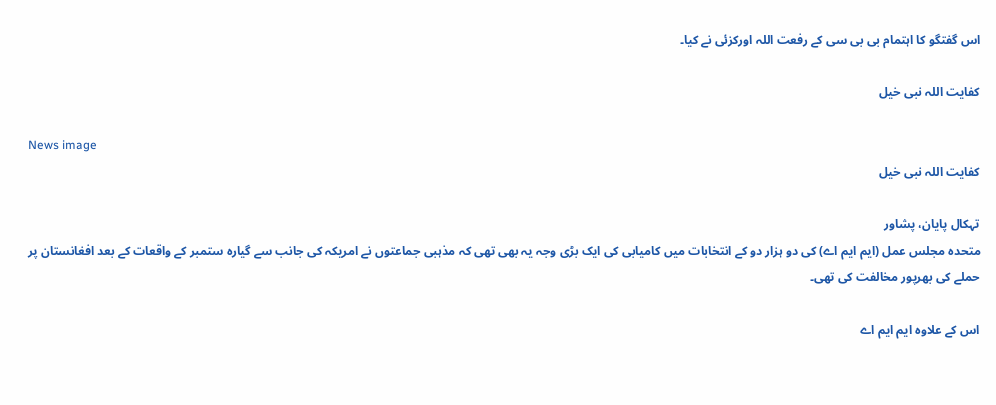اس گفتگو کا اہتمام بی بی سی کے رفعت اللہ اورکزئی نے کیا۔

کفایت اللہ نبی خیل

News image
کفایت اللہ نبی خیل

تہکال پایان، پشاور
متحدہ مجلس عمل (ایم ایم اے) کی دو ہزار دو کے انتخابات میں کامیابی کی ایک بڑی وجہ یہ بھی تھی کہ مذہبی جماعتوں نے امریکہ کی جانب سے گیارہ ستمبر کے واقعات کے بعد افغانستان پر حملے کی بھرپور مخالفت کی تھی۔

اس کے علاوہ ایم ایم اے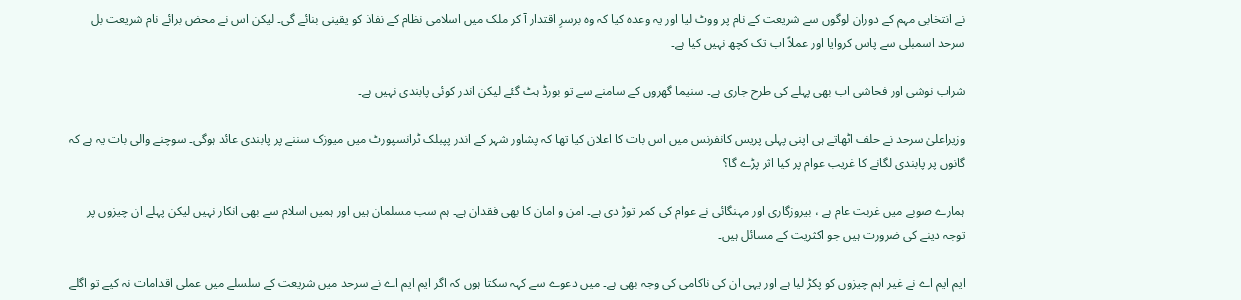نے انتخابی مہم کے دوران لوگوں سے شریعت کے نام پر ووٹ لیا اور یہ وعدہ کیا کہ وہ برسرِ اقتدار آ کر ملک میں اسلامی نظام کے نفاذ کو یقینی بنائے گی۔ لیکن اس نے محض برائے نام شریعت بل سرحد اسمبلی سے پاس کروایا اور عملاً اب تک کچھ نہیں کیا ہے۔

شراب نوشی اور فحاشی اب بھی پہلے کی طرح جاری ہے۔ سنیما گھروں کے سامنے سے تو بورڈ ہٹ گئے لیکن اندر کوئی پابندی نہیں ہے۔

وزیراعلیٰ سرحد نے حلف اٹھاتے ہی اپنی پہلی پریس کانفرنس میں اس بات کا اعلان کیا تھا کہ پشاور شہر کے اندر پپبلک ٹرانسپورٹ میں میوزک سننے پر پابندی عائد ہوگی۔ سوچنے والی بات یہ ہے کہ گانوں پر پابندی لگانے کا غریب عوام پر کیا اثر پڑے گا؟

ہمارے صوبے میں غربت عام ہے ، بیروزگاری اور مہنگائی نے عوام کی کمر توڑ دی ہے۔ امن و امان کا بھی فقدان ہے۔ ہم سب مسلمان ہیں اور ہمیں اسلام سے بھی انکار نہیں لیکن پہلے ان چیزوں پر توجہ دینے کی ضرورت ہیں جو اکثریت کے مسائل ہیں۔

ایم ایم اے نے غیر اہم چیزوں کو پکڑ لیا ہے اور یہی ان کی ناکامی کی وجہ بھی ہے۔ میں دعوے سے کہہ سکتا ہوں کہ اگر ایم ایم اے نے سرحد میں شریعت کے سلسلے میں عملی اقدامات نہ کیے تو اگلے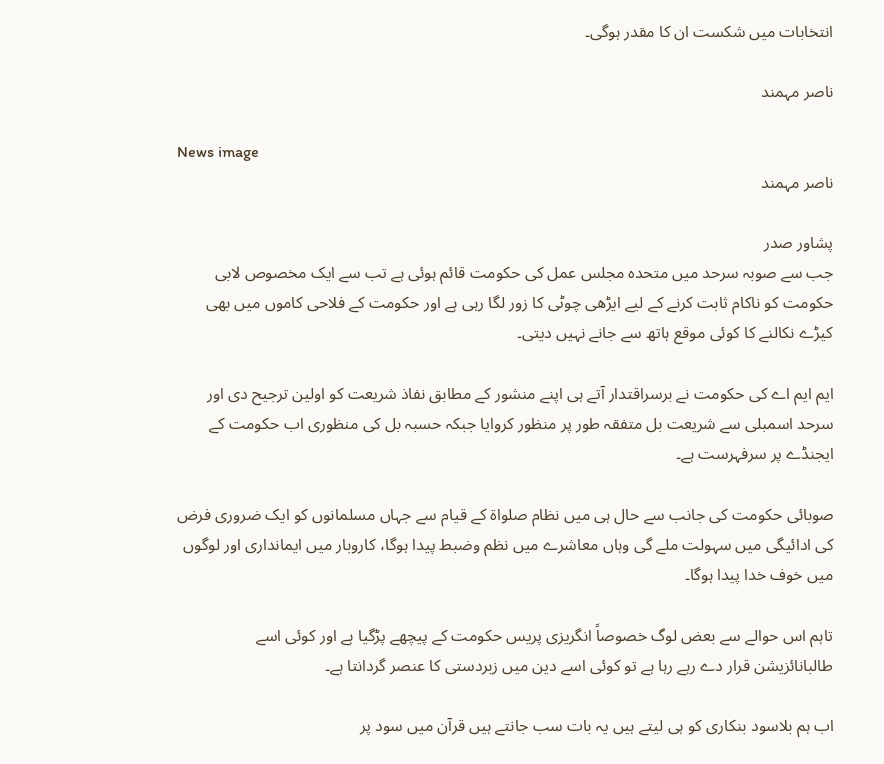انتخابات میں شکست ان کا مقدر ہوگی۔

ناصر مہمند

News image
ناصر مہمند

پشاور صدر
جب سے صوبہ سرحد میں متحدہ مجلس عمل کی حکومت قائم ہوئی ہے تب سے ایک مخصوص لابی حکومت کو ناکام ثابت کرنے کے لیے ایڑھی چوٹی کا زور لگا رہی ہے اور حکومت کے فلاحی کاموں میں بھی کیڑے نکالنے کا کوئی موقع ہاتھ سے جانے نہیں دیتی۔

ایم ایم اے کی حکومت نے برسراقتدار آتے ہی اپنے منشور کے مطابق نفاذ شریعت کو اولین ترجیح دی اور سرحد اسمبلی سے شریعت بل متفقہ طور پر منظور کروایا جبکہ حسبہ بل کی منظوری اب حکومت کے ایجنڈے پر سرفہرست ہے۔

صوبائی حکومت کی جانب سے حال ہی میں نظام صلواۃ کے قیام سے جہاں مسلمانوں کو ایک ضروری فرض کی ادائیگی میں سہولت ملے گی وہاں معاشرے میں نظم وضبط پیدا ہوگا، کاروبار میں ایمانداری اور لوگوں میں خوف خدا پیدا ہوگا۔

تاہم اس حوالے سے بعض لوگ خصوصاً انگریزی پریس حکومت کے پیچھے پڑگیا ہے اور کوئی اسے طالبانائزیشن قرار دے رہے رہا ہے تو کوئی اسے دین میں زبردستی کا عنصر گردانتا ہے۔

اب ہم بلاسود بنکاری کو ہی لیتے ہیں یہ بات سب جانتے ہیں قرآن میں سود پر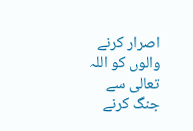اصرار کرنے والوں کو اللہ تعالی سے جنگ کرنے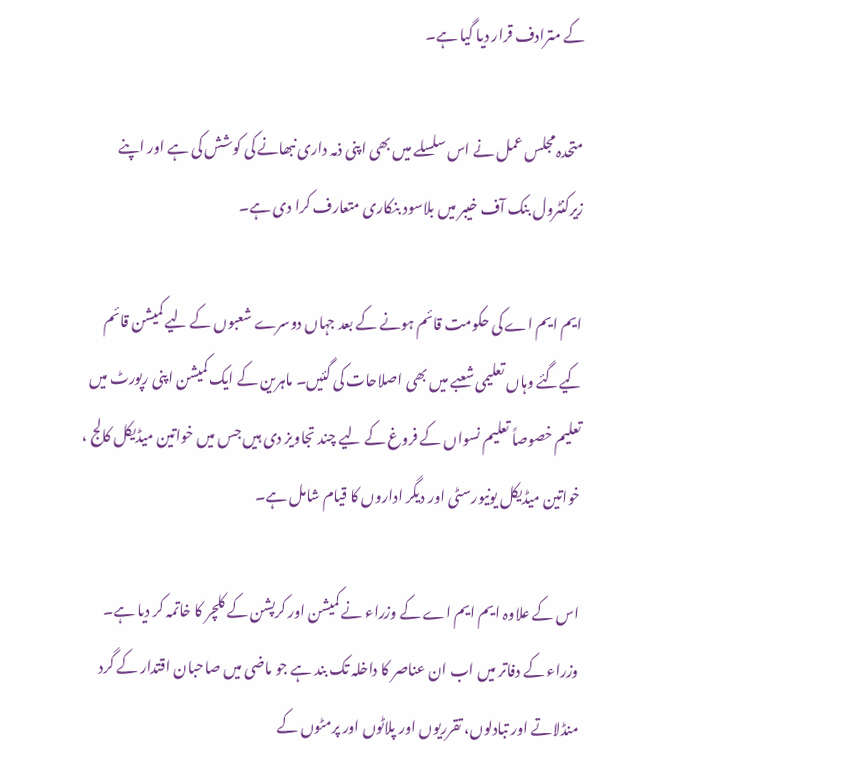کے مترادف قرار دیا گیا ہے۔

متحدہ مجلس عمل نے اس سلسلے میں بھی اپنی ذمہ داری نبھانے کی کوشش کی ہے اور اپنے زیرکنٹرول بنک آف خیبر میں بلاسود بنکاری متعارف کرا دی ہے۔

ایم ایم اے کی حکومت قائم ہونے کے بعد جہاں دوسرے شعبوں کے لیے کمیشن قائم کیےگئے وہاں تعلیمی شعبے میں بھی اصلاحات کی گئیں۔ ماہرین کے ایک کمیشن اپنی رپورٹ میں تعلیم خصوصاً تعلیم نسواں کے فروغ کے لیے چند تجاویز دی ہیں جس میں خواتین میڈیکل کالج ، خواتین میڈیکل یونیورسٹی اور دیگر اداروں کا قیام شامل ہے۔

اس کے علاوہ ایم ایم اے کے وزراء نے کمیشن اور کرپشن کے کلچر کا خاتمہ کر دیا ہے۔ وزراء کے دفاتر میں اب ان عناصر کا داخلہ تک بند ہے جو ماضی میں صاحبان اقتدار کے گرد منڈلاتے اور تبادلوں، تقرریوں اور پلاٹوں اور پرمٹوں کے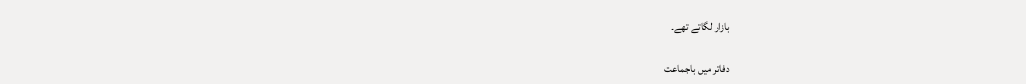بازار لگاتے تھے۔

دفاتر میں باجماعت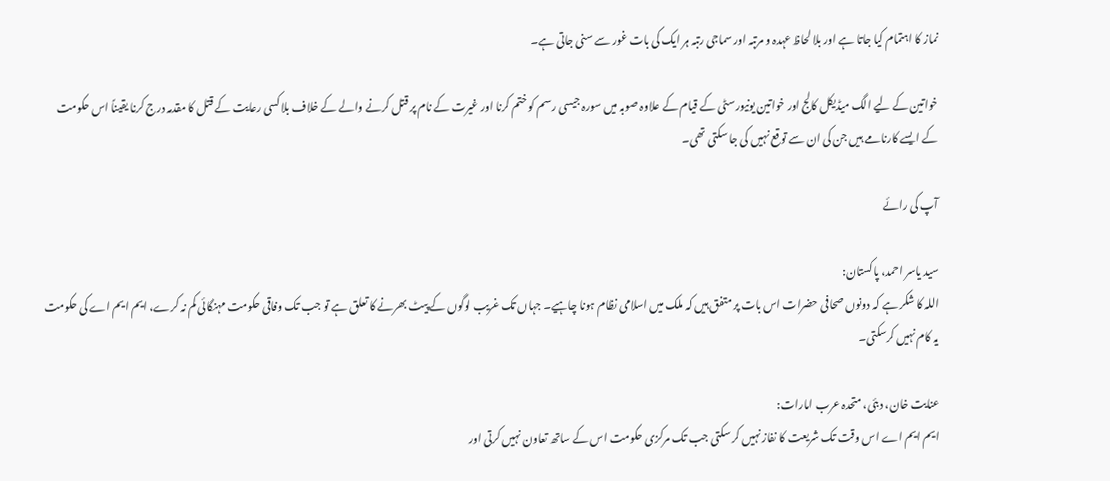نماز کا اہتمام کیا جاتا ہے اور بلا لحاظ عہدہ و مرتبہ اور سماجی رتبہ ہر ایک کی بات غور سے سنی جاتی ہے۔

خواتین کے لیے الگ میڈیکل کالج اور خواتین یونیورسٹی کے قیام کے علاوہ صوبہ میں سورہ جیسی رسم کو ختم کرنا اور غیرت کے نام پر قتل کرنے والے کے خلاف بلا کسی رعایت کے قتل کا مقدمہ درج کرنا یقیناً اس حکومت کے ایسے کارنامے ہیں جن کی ان سے توقع نہیں کی جا سکتی تھی۔

آپ کی رائے

سید یاسر احمد، پاکستان:
اللہ کا شکر ہے کہ دونوں صحافی حضرات اس بات پر متفق ہیں کہ ملک میں اسلامی نظام ہونا چاہیے۔ جہاں تک غریب لوگوں کے پیٹ بھرنے کا تعلق ہے تو جب تک وفاقی حکومت مہنگائی کم نہ کرے، ایم ایم اے کی حکومت یہ کام نہیں کرسکتی۔

عنایت خان، دبئی، متحدہ عرب امارات:
ایم ایم اے اس وقت تک شریعت کا نفاز نہیں کر سکتی جب تک مرکزی حکومت اس کے ساتھ تعاون نہیں کرتی اور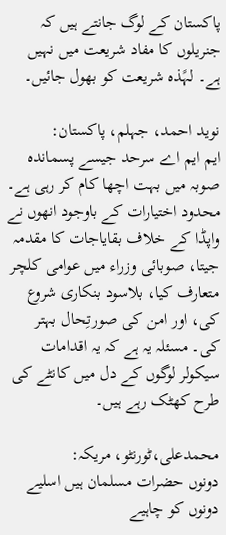پاکستان کے لوگ جانتے ہیں کہ جنریلوں کا مفاد شریعت میں نہیں ہے۔ لہًذہ شریعت کو بھول جائیں۔

نوید احمد، جہلم، پاکستان:
ایم ایم اے سرحد جیسے پسماندہ صوبہ میں بہت اچھا کام کر رہی ہے۔ محدود اختیارات کے باوجود انھوں نے واپڈا کے خلاف بقایاجات کا مقدمہ جیتا، صوبائی وزراء میں عوامی کلچر متعارف کیا، بلاسود بنکاری شروع کی، اور امن کی صورتِحال بہتر کی۔ مسئلہ یہ ہے کہ یہ اقدامات سیکولر لوگوں کے دل میں کانٹے کی طرح کھٹک رہے ہیں۔

محمدعلی،ٹورنٹو، مریکہ:
دونوں حضرات مسلمان ہیں اسلیے دونوں کو چاہیے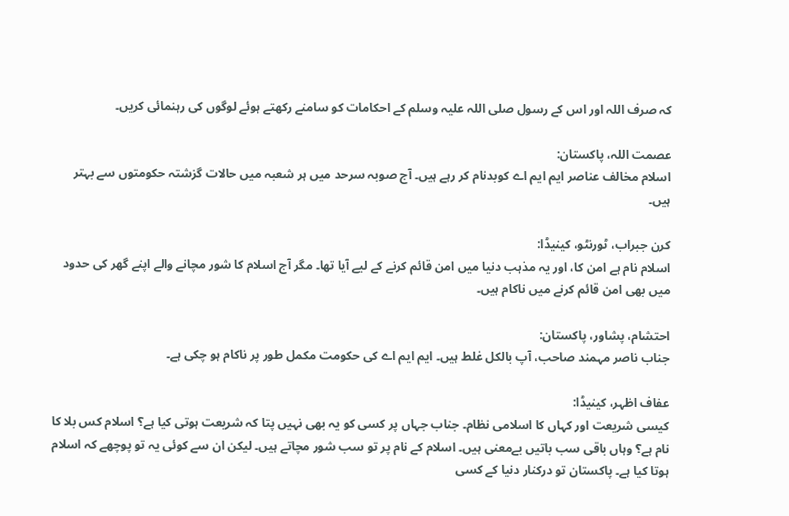کہ صرف اللہ اور اس کے رسول صلی اللہ علیہ وسلم کے احکامات کو سامنے رکھتے ہوئے لوگوں کی رہنمائی کریں۔

عصمت اللہ، پاکستان:
اسلام مخالف عناصر ایم ایم اے کوبدنام کر رہے ہیں۔ آج صوبہ سرحد میں ہر شعبہ میں حالات گزشتہ حکومتوں سے بہتر ہیں۔

کرن جبراب، ٹورنٹو، کینیڈا:
اسلام نام ہے امن کا، اور یہ مذہب دنیا میں امن قائم کرنے کے لیے آیا تھا۔ مگر آج اسلام کا شور مچانے والے اپنے گھر کی حدود میں بھی امن قائم کرنے میں ناکام ہیں۔

احتشام، پشاور، پاکستان:
جناب ناصر مہمند صاحب، آپ بالکل غلط ہیں۔ ایم ایم اے کی حکومت مکمل طور پر ناکام ہو چکی ہے۔

عفاف اظہر، کینیڈا:
کیسی شریعت اور کہاں کا اسلامی نظام۔ جناب جہاں پر کسی کو یہ بھی نہیں پتا کہ شریعت ہوتی کیا ہے؟ اسلام کس بلا کا نام ہے؟ وہاں باقی سب باتیں بےمعنی ہیں۔ اسلام کے نام پر تو سب شور مچاتے ہیں۔ لیکن ان سے کوئی یہ تو پوچھے کہ اسلام ہوتا کیا ہے۔ پاکستان تو درکنار دنیا کے کسی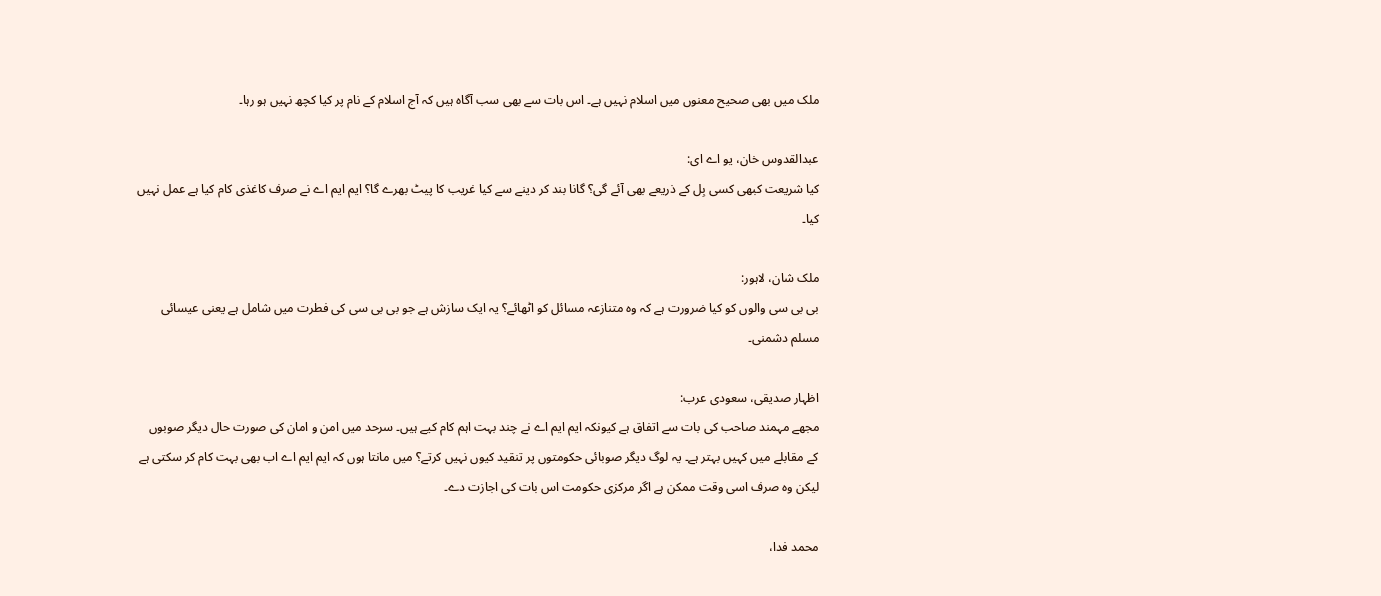ملک میں بھی صحیح معنوں میں اسلام نہیں ہے۔ اس بات سے بھی سب آگاہ ہیں کہ آج اسلام کے نام پر کیا کچھ نہیں ہو رہا۔

عبدالقدوس خان، یو اے ای:
کیا شریعت کبھی کسی بِل کے ذریعے بھی آئے گی؟ گانا بند کر دینے سے کیا غریب کا پیٹ بھرے گا؟ ایم ایم اے نے صرف کاغذی کام کیا ہے عمل نہیں کیا۔

ملک شان، لاہور:
بی بی سی والوں کو کیا ضرورت ہے کہ وہ متنازعہ مسائل کو اٹھائے؟ یہ ایک سازش ہے جو بی بی سی کی فطرت میں شامل ہے یعنی عیسائی مسلم دشمنی۔

اظہار صدیقی، سعودی عرب:
مجھے مہمند صاحب کی بات سے اتفاق ہے کیونکہ ایم ایم اے نے چند بہت اہم کام کیے ہیں۔ سرحد میں امن و امان کی صورت حال دیگر صوبوں کے مقابلے میں کہیں بہتر ہے۔ یہ لوگ دیگر صوبائی حکومتوں پر تنقید کیوں نہیں کرتے؟ میں مانتا ہوں کہ ایم ایم اے اب بھی بہت کام کر سکتی ہے لیکن وہ صرف اسی وقت ممکن ہے اگر مرکزی حکومت اس بات کی اجازت دے۔

محمد فدا،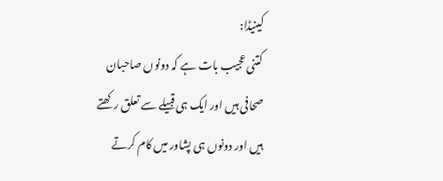کینیڈا:
کتنی عجیب بات ہے کہ دونوں صاحبان صحافی ہیں اور ایک ہی قبیلے سے تعلق رکھتے ہیں اور دونوں ہی پشاور میں کام کرتے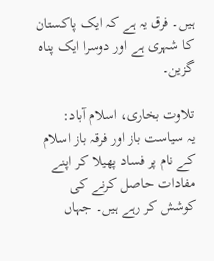ہیں۔ فرق یہ ہے کہ ایک پاکستان کا شہری ہے اور دوسرا ایک پناہ گزین۔

تلاوت بخاری، اسلام آباد:
یہ سیاست باز اور فرقہ باز اسلام کے نام پر فساد پھیلا کر اپنے مفادات حاصل کرنے کی کوشش کر رہے ہیں۔ جہاں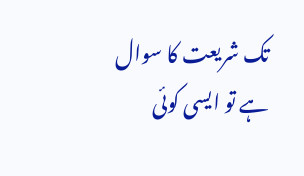تک شریعت کا سوال ہے تو ایسی کوئی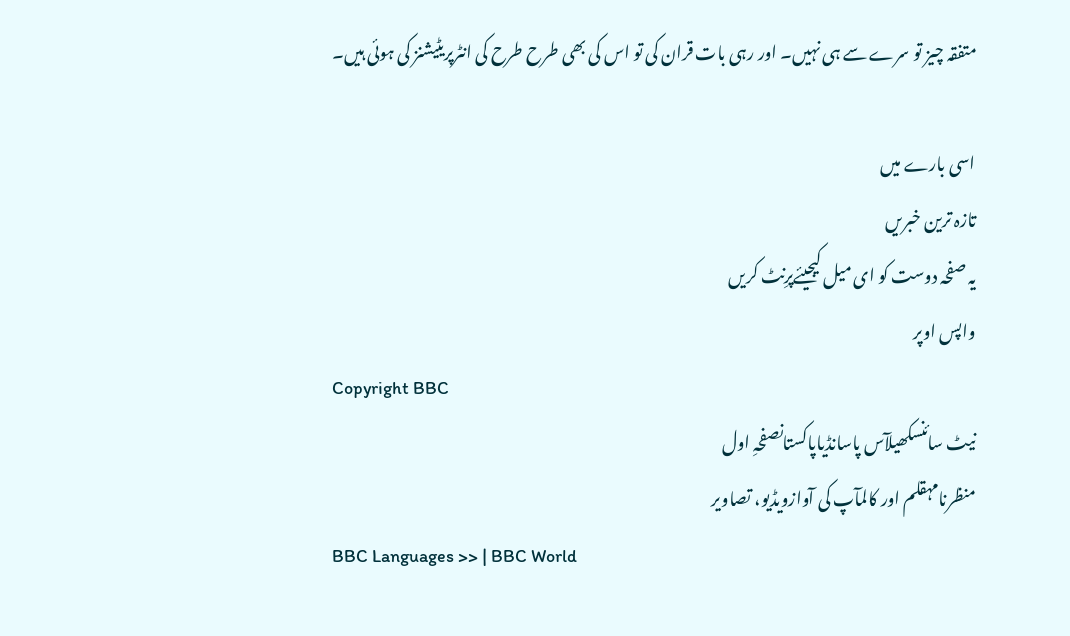متفقہ چیز تو سرے سے ہی نہیں۔ اور رہی بات قران کی تو اس کی بھی طرح طرح کی انٹرپریٹیشنز کی ہوئی ہیں۔

اسی بارے میں
تازہ ترین خبریں
یہ صفحہ دوست کو ای میل کیجیئےپرِنٹ کریں
واپس اوپر
Copyright BBC
نیٹ سائنسکھیلآس پاسانڈیاپاکستانصفحہِ اول
منظرنامہقلم اور کالمآپ کی آوازویڈیو، تصاویر
BBC Languages >> | BBC World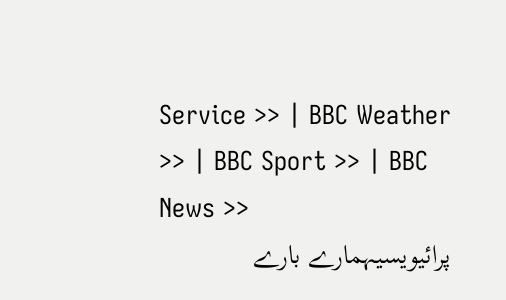Service >> | BBC Weather >> | BBC Sport >> | BBC News >>
پرائیویسیہمارے بارے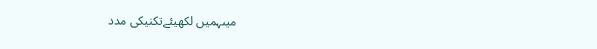میںہمیں لکھیئےتکنیکی مدد